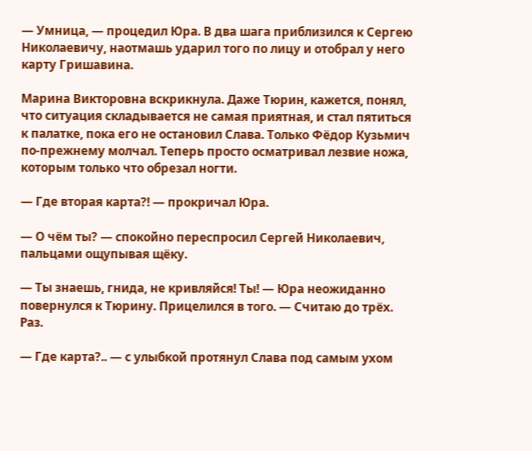— Умница, — процедил Юра. В два шага приблизился к Сергею Николаевичу, наотмашь ударил того по лицу и отобрал у него карту Гришавина.

Марина Викторовна вскрикнула. Даже Тюрин, кажется, понял, что ситуация складывается не самая приятная, и стал пятиться к палатке, пока его не остановил Слава. Только Фёдор Кузьмич по-прежнему молчал. Теперь просто осматривал лезвие ножа, которым только что обрезал ногти.

— Где вторая карта?! — прокричал Юра.

— О чём ты? — спокойно переспросил Сергей Николаевич, пальцами ощупывая щёку.

— Ты знаешь, гнида, не кривляйся! Ты! — Юра неожиданно повернулся к Тюрину. Прицелился в того. — Считаю до трёх. Раз.

— Где карта?.. — с улыбкой протянул Слава под самым ухом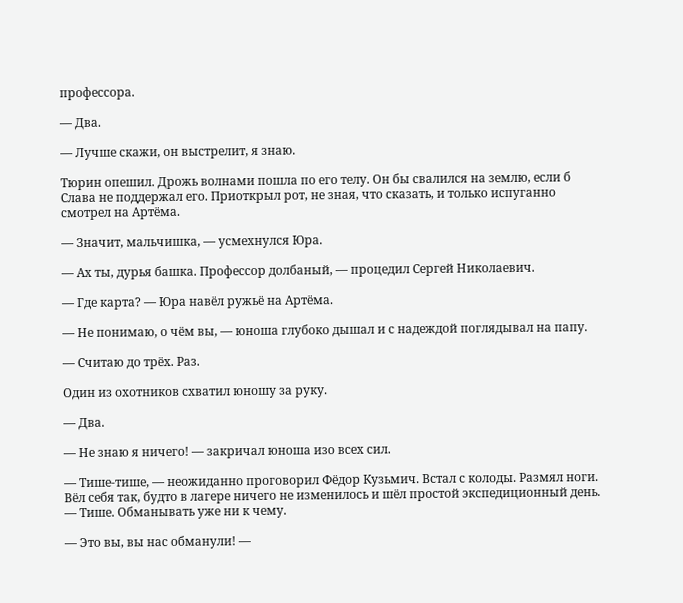профессора.

— Два.

— Лучше скажи, он выстрелит, я знаю.

Тюрин опешил. Дрожь волнами пошла по его телу. Он бы свалился на землю, если б Слава не поддержал его. Приоткрыл рот, не зная, что сказать, и только испуганно смотрел на Артёма.

— Значит, мальчишка, — усмехнулся Юра.

— Ах ты, дурья башка. Профессор долбаный, — процедил Сергей Николаевич.

— Где карта? — Юра навёл ружьё на Артёма.

— Не понимаю, о чём вы, — юноша глубоко дышал и с надеждой поглядывал на папу.

— Считаю до трёх. Раз.

Один из охотников схватил юношу за руку.

— Два.

— Не знаю я ничего! — закричал юноша изо всех сил.

— Тише-тише, — неожиданно проговорил Фёдор Кузьмич. Встал с колоды. Размял ноги. Вёл себя так, будто в лагере ничего не изменилось и шёл простой экспедиционный день. — Тише. Обманывать уже ни к чему.

— Это вы, вы нас обманули! —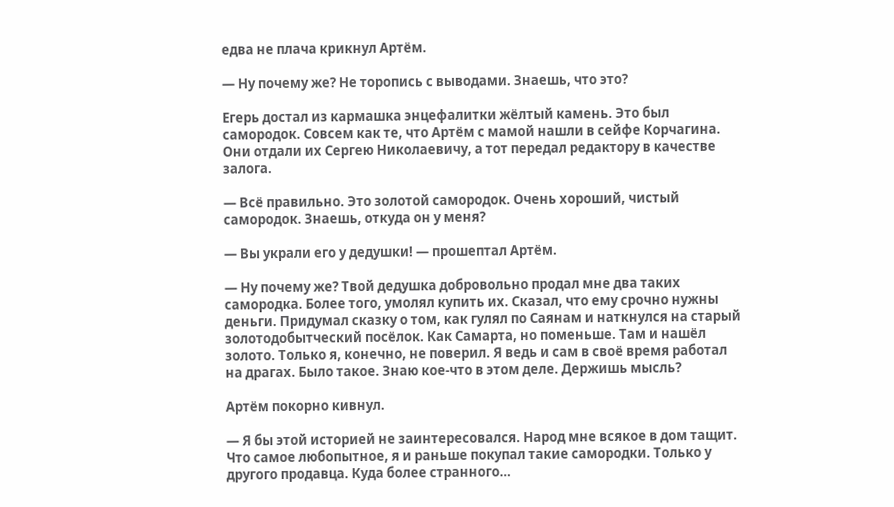едва не плача крикнул Артём.

— Ну почему же? Не торопись с выводами. Знаешь, что это?

Егерь достал из кармашка энцефалитки жёлтый камень. Это был самородок. Совсем как те, что Артём с мамой нашли в сейфе Корчагина. Они отдали их Сергею Николаевичу, а тот передал редактору в качестве залога.

— Всё правильно. Это золотой самородок. Очень хороший, чистый самородок. Знаешь, откуда он у меня?

— Вы украли его у дедушки! — прошептал Артём.

— Ну почему же? Твой дедушка добровольно продал мне два таких самородка. Более того, умолял купить их. Сказал, что ему срочно нужны деньги. Придумал сказку о том, как гулял по Саянам и наткнулся на старый золотодобытческий посёлок. Как Самарта, но поменьше. Там и нашёл золото. Только я, конечно, не поверил. Я ведь и сам в своё время работал на драгах. Было такое. Знаю кое-что в этом деле. Держишь мысль?

Артём покорно кивнул.

— Я бы этой историей не заинтересовался. Народ мне всякое в дом тащит. Что самое любопытное, я и раньше покупал такие самородки. Только у другого продавца. Куда более странного…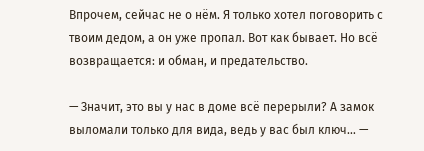Впрочем, сейчас не о нём. Я только хотел поговорить с твоим дедом, а он уже пропал. Вот как бывает. Но всё возвращается: и обман, и предательство.

— Значит, это вы у нас в доме всё перерыли? А замок выломали только для вида, ведь у вас был ключ… —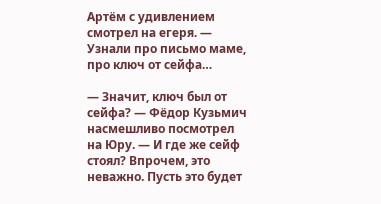Артём с удивлением смотрел на егеря. — Узнали про письмо маме, про ключ от сейфа…

— Значит, ключ был от сейфа? — Фёдор Кузьмич насмешливо посмотрел на Юру. — И где же сейф стоял? Впрочем, это неважно. Пусть это будет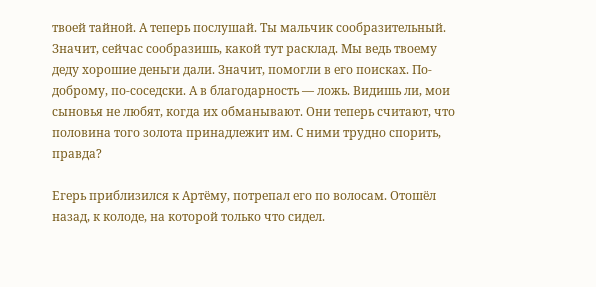твоей тайной. А теперь послушай. Ты мальчик сообразительный. Значит, сейчас сообразишь, какой тут расклад. Мы ведь твоему деду хорошие деньги дали. Значит, помогли в его поисках. По-доброму, по-соседски. А в благодарность — ложь. Видишь ли, мои сыновья не любят, когда их обманывают. Они теперь считают, что половина того золота принадлежит им. С ними трудно спорить, правда?

Егерь приблизился к Артёму, потрепал его по волосам. Отошёл назад, к колоде, на которой только что сидел.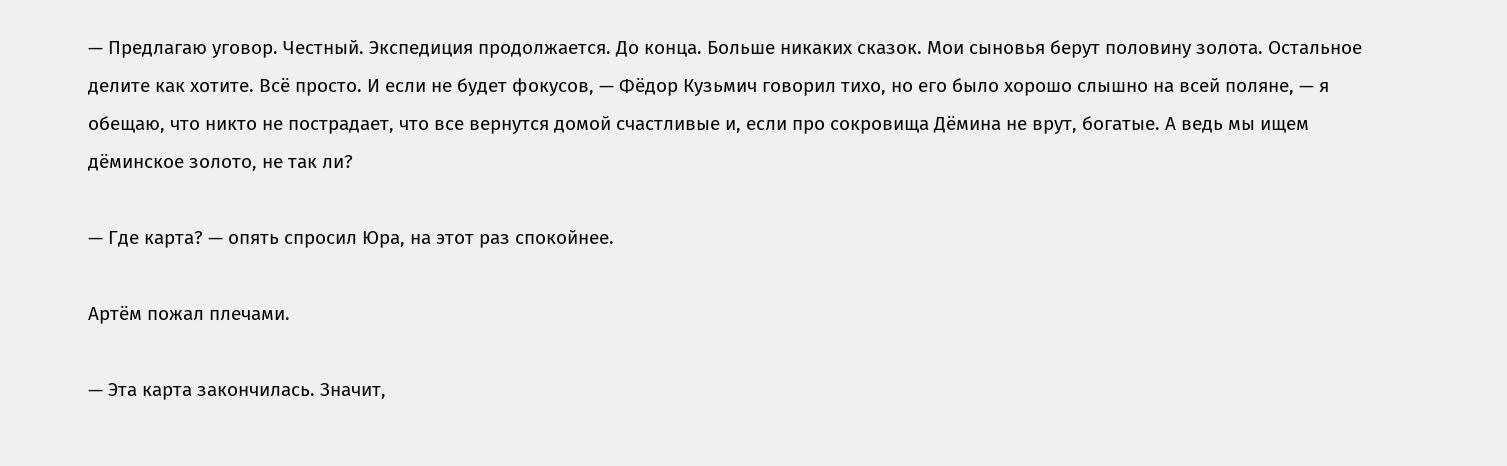— Предлагаю уговор. Честный. Экспедиция продолжается. До конца. Больше никаких сказок. Мои сыновья берут половину золота. Остальное делите как хотите. Всё просто. И если не будет фокусов, — Фёдор Кузьмич говорил тихо, но его было хорошо слышно на всей поляне, — я обещаю, что никто не пострадает, что все вернутся домой счастливые и, если про сокровища Дёмина не врут, богатые. А ведь мы ищем дёминское золото, не так ли?

— Где карта? — опять спросил Юра, на этот раз спокойнее.

Артём пожал плечами.

— Эта карта закончилась. Значит,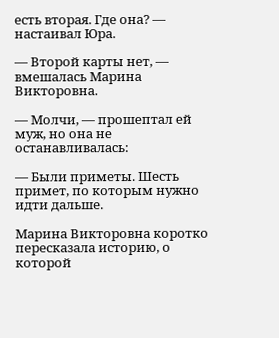есть вторая. Где она? — настаивал Юра.

— Второй карты нет, — вмешалась Марина Викторовна.

— Молчи, — прошептал ей муж, но она не останавливалась:

— Были приметы. Шесть примет, по которым нужно идти дальше.

Марина Викторовна коротко пересказала историю, о которой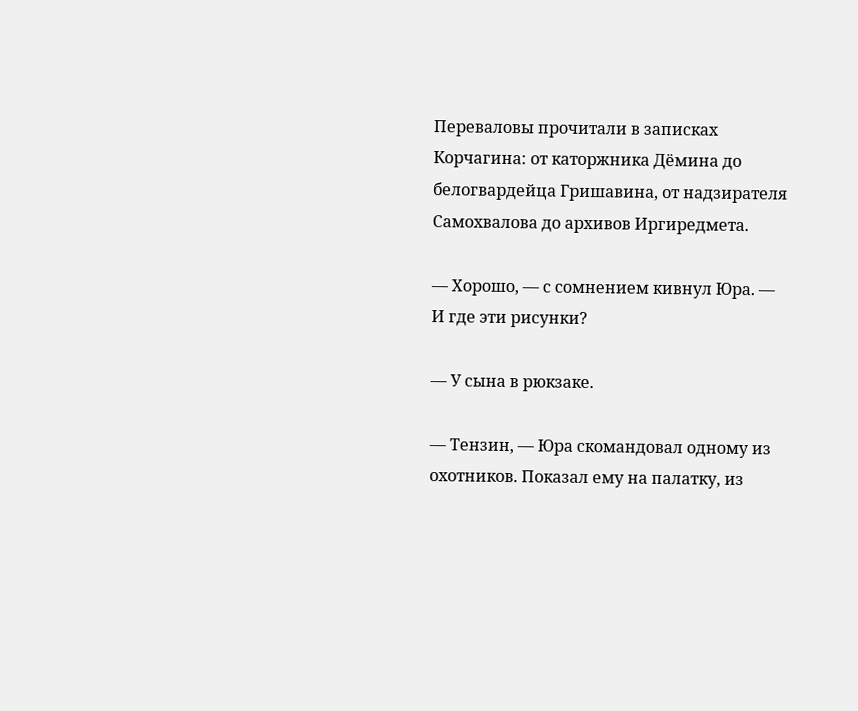Переваловы прочитали в записках Корчагина: от каторжника Дёмина до белогвардейца Гришавина, от надзирателя Самохвалова до архивов Иргиредмета.

— Хорошо, — с сомнением кивнул Юра. — И где эти рисунки?

— У сына в рюкзаке.

— Тензин, — Юра скомандовал одному из охотников. Показал ему на палатку, из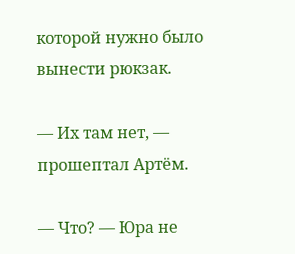которой нужно было вынести рюкзак.

— Их там нет, — прошептал Артём.

— Что? — Юра не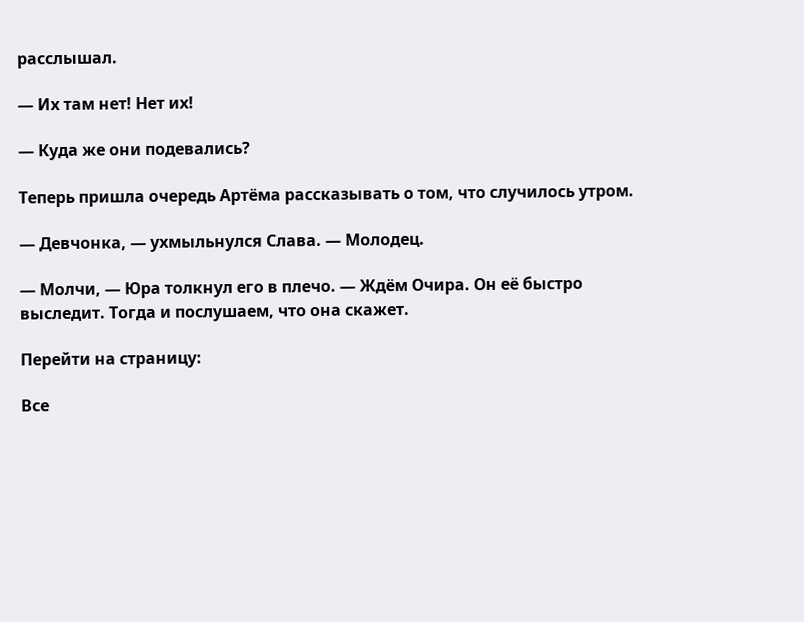расслышал.

— Их там нет! Нет их!

— Куда же они подевались?

Теперь пришла очередь Артёма рассказывать о том, что случилось утром.

— Девчонка, — ухмыльнулся Слава. — Молодец.

— Молчи, — Юра толкнул его в плечо. — Ждём Очира. Он её быстро выследит. Тогда и послушаем, что она скажет.

Перейти на страницу:

Все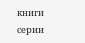книги серии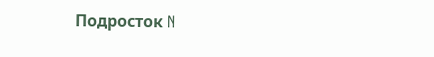Подросток N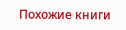Похожие книги